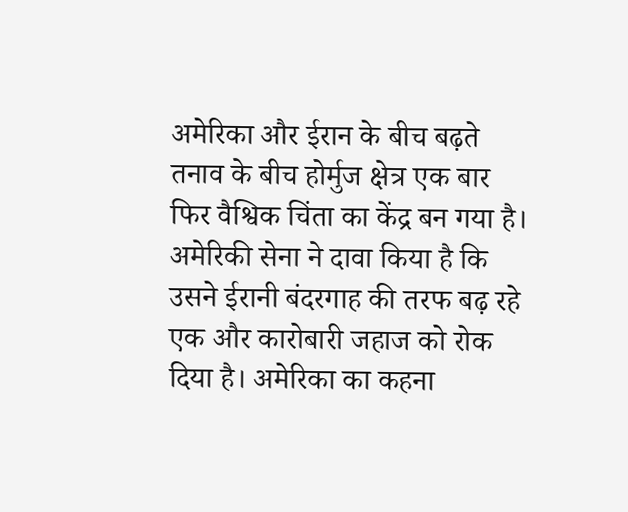अमेरिका और ईरान के बीच बढ़ते तनाव के बीच होर्मुज क्षेत्र एक बार फिर वैश्विक चिंता का केंद्र बन गया है। अमेरिकी सेना ने दावा किया है कि उसने ईरानी बंदरगाह की तरफ बढ़ रहे एक और कारोबारी जहाज को रोक दिया है। अमेरिका का कहना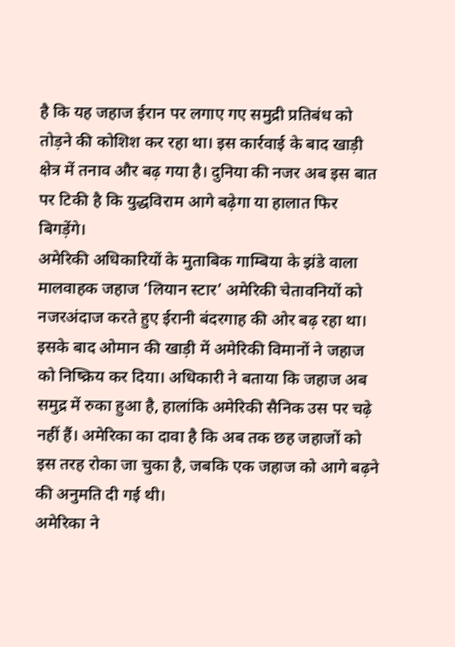है कि यह जहाज ईरान पर लगाए गए समुद्री प्रतिबंध को तोड़ने की कोशिश कर रहा था। इस कार्रवाई के बाद खाड़ी क्षेत्र में तनाव और बढ़ गया है। दुनिया की नजर अब इस बात पर टिकी है कि युद्धविराम आगे बढ़ेगा या हालात फिर बिगड़ेंगे।
अमेरिकी अधिकारियों के मुताबिक गाम्बिया के झंडे वाला मालवाहक जहाज ‘लियान स्टार’ अमेरिकी चेतावनियों को नजरअंदाज करते हुए ईरानी बंदरगाह की ओर बढ़ रहा था। इसके बाद ओमान की खाड़ी में अमेरिकी विमानों ने जहाज को निष्क्रिय कर दिया। अधिकारी ने बताया कि जहाज अब समुद्र में रुका हुआ है, हालांकि अमेरिकी सैनिक उस पर चढ़े नहीं हैं। अमेरिका का दावा है कि अब तक छह जहाजों को इस तरह रोका जा चुका है, जबकि एक जहाज को आगे बढ़ने की अनुमति दी गई थी।
अमेरिका ने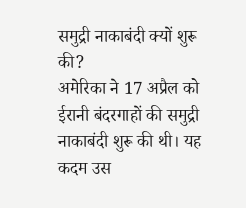समुद्री नाकाबंदी क्यों शुरू की?
अमेरिका ने 17 अप्रैल को ईरानी बंदरगाहों की समुद्री नाकाबंदी शुरू की थी। यह कदम उस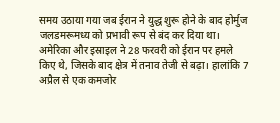समय उठाया गया जब ईरान ने युद्ध शुरू होने के बाद होर्मुज जलडमरूमध्य को प्रभावी रूप से बंद कर दिया था। अमेरिका और इस्राइल ने 28 फरवरी को ईरान पर हमले किए थे, जिसके बाद क्षेत्र में तनाव तेजी से बढ़ा। हालांकि 7 अप्रैल से एक कमजोर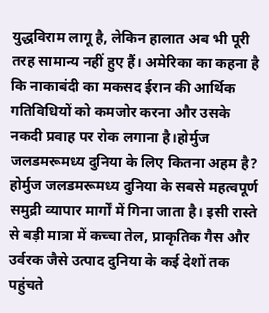युद्धविराम लागू है, लेकिन हालात अब भी पूरी तरह सामान्य नहीं हुए हैं। अमेरिका का कहना है कि नाकाबंदी का मकसद ईरान की आर्थिक गतिविधियों को कमजोर करना और उसके नकदी प्रवाह पर रोक लगाना है।होर्मुज जलडमरूमध्य दुनिया के लिए कितना अहम है?
होर्मुज जलडमरूमध्य दुनिया के सबसे महत्वपूर्ण समुद्री व्यापार मार्गों में गिना जाता है। इसी रास्ते से बड़ी मात्रा में कच्चा तेल, प्राकृतिक गैस और उर्वरक जैसे उत्पाद दुनिया के कई देशों तक पहुंचते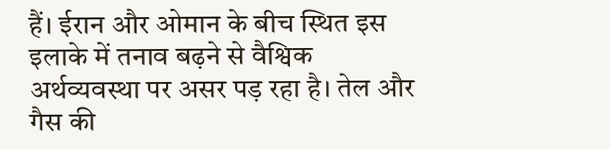हैं। ईरान और ओमान के बीच स्थित इस इलाके में तनाव बढ़ने से वैश्विक अर्थव्यवस्था पर असर पड़ रहा है। तेल और गैस की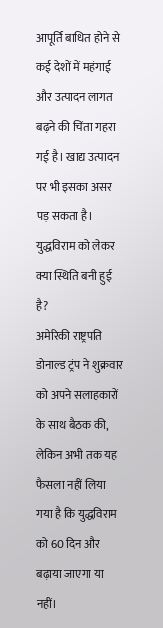आपूर्ति बाधित होने से कई देशों में महंगाई और उत्पादन लागत बढ़ने की चिंता गहरा गई है। खाद्य उत्पादन पर भी इसका असर पड़ सकता है।
युद्धविराम को लेकर क्या स्थिति बनी हुई है?
अमेरिकी राष्ट्रपति डोनाल्ड ट्रंप ने शुक्रवार को अपने सलाहकारों के साथ बैठक की, लेकिन अभी तक यह फैसला नहीं लिया गया है कि युद्धविराम को 60 दिन और बढ़ाया जाएगा या नहीं।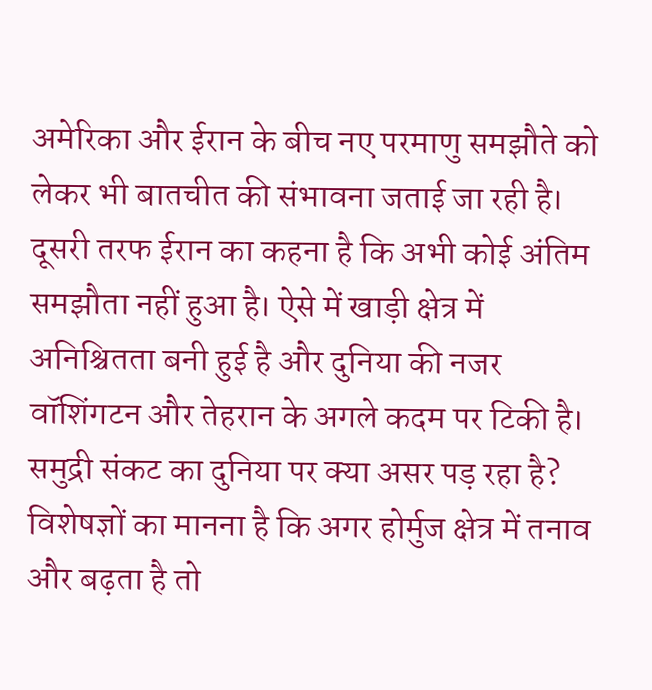अमेरिका और ईरान के बीच नए परमाणु समझौते को लेकर भी बातचीत की संभावना जताई जा रही है। दूसरी तरफ ईरान का कहना है कि अभी कोई अंतिम समझौता नहीं हुआ है। ऐसे में खाड़ी क्षेत्र में अनिश्चितता बनी हुई है और दुनिया की नजर वॉशिंगटन और तेहरान के अगले कदम पर टिकी है।
समुद्री संकट का दुनिया पर क्या असर पड़ रहा है?
विशेषज्ञों का मानना है कि अगर होर्मुज क्षेत्र में तनाव और बढ़ता है तो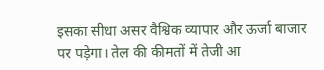इसका सीधा असर वैश्विक व्यापार और ऊर्जा बाजार पर पड़ेगा। तेल की कीमतों में तेजी आ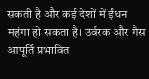सकती है और कई देशों में ईंधन महंगा हो सकता है। उर्वरक और गैस आपूर्ति प्रभावित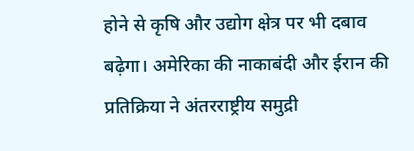होने से कृषि और उद्योग क्षेत्र पर भी दबाव बढ़ेगा। अमेरिका की नाकाबंदी और ईरान की प्रतिक्रिया ने अंतरराष्ट्रीय समुद्री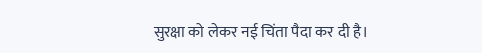सुरक्षा को लेकर नई चिंता पैदा कर दी है।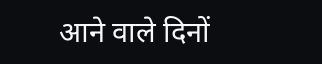आने वाले दिनों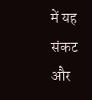में यह संकट और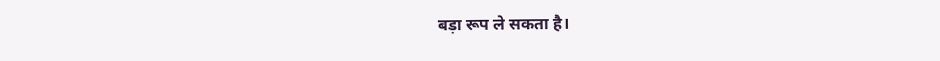बड़ा रूप ले सकता है।